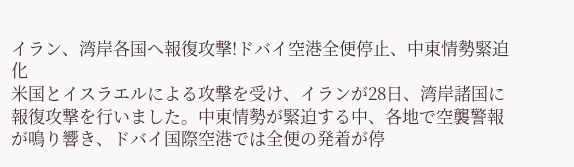イラン、湾岸各国へ報復攻撃!ドバイ空港全便停止、中東情勢緊迫化
米国とイスラエルによる攻撃を受け、イランが28日、湾岸諸国に報復攻撃を行いました。中東情勢が緊迫する中、各地で空襲警報が鳴り響き、ドバイ国際空港では全便の発着が停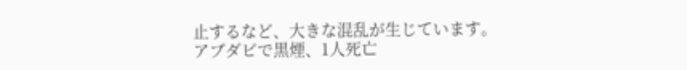止するなど、大きな混乱が生じています。
アブダビで黒煙、1人死亡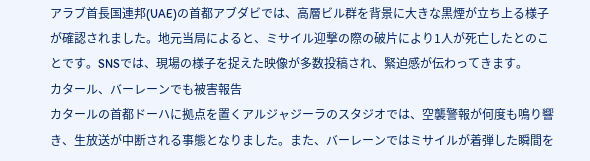アラブ首長国連邦(UAE)の首都アブダビでは、高層ビル群を背景に大きな黒煙が立ち上る様子が確認されました。地元当局によると、ミサイル迎撃の際の破片により1人が死亡したとのことです。SNSでは、現場の様子を捉えた映像が多数投稿され、緊迫感が伝わってきます。
カタール、バーレーンでも被害報告
カタールの首都ドーハに拠点を置くアルジャジーラのスタジオでは、空襲警報が何度も鳴り響き、生放送が中断される事態となりました。また、バーレーンではミサイルが着弾した瞬間を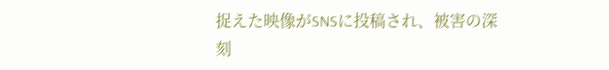捉えた映像がSNSに投稿され、被害の深刻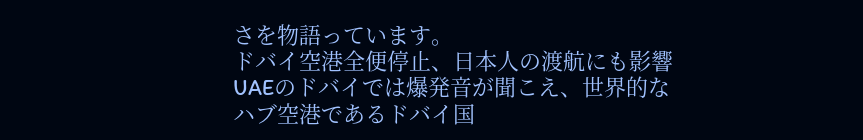さを物語っています。
ドバイ空港全便停止、日本人の渡航にも影響
UAEのドバイでは爆発音が聞こえ、世界的なハブ空港であるドバイ国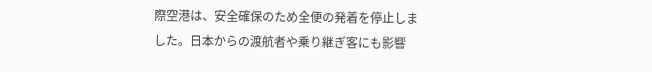際空港は、安全確保のため全便の発着を停止しました。日本からの渡航者や乗り継ぎ客にも影響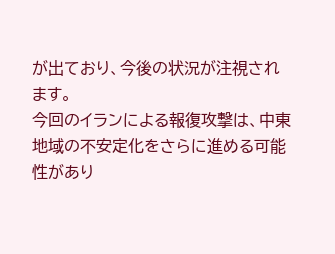が出ており、今後の状況が注視されます。
今回のイランによる報復攻撃は、中東地域の不安定化をさらに進める可能性があり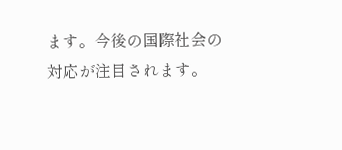ます。今後の国際社会の対応が注目されます。